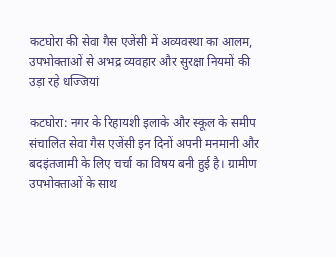कटघोरा की सेवा गैस एजेंसी में अव्यवस्था का आलम, उपभोक्ताओं से अभद्र व्यवहार और सुरक्षा नियमों की उड़ा रहे धज्जियां

कटघोरा: नगर के रिहायशी इलाके और स्कूल के समीप संचालित सेवा गैस एजेंसी इन दिनों अपनी मनमानी और बदइंतजामी के लिए चर्चा का विषय बनी हुई है। ग्रामीण उपभोक्ताओं के साथ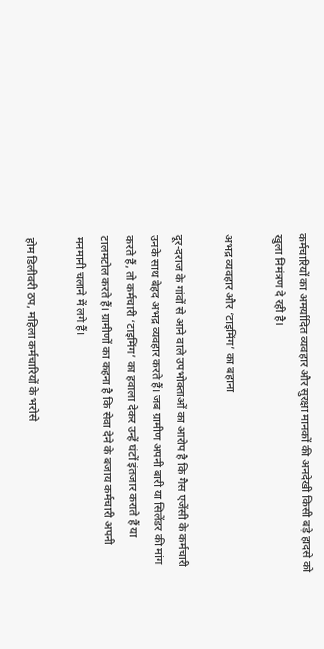कर्मचारियों का अमर्यादित व्यवहार और सुरक्षा मानकों की अनदेखी किसी बड़े हादसे को खुला निमंत्रण दे रही है।

अभद्र व्यवहार और ‘टाइमिंग’ का बहाना

दूर-दराज के गांवों से आने वाले उपभोक्ताओं का आरोप है कि गैस एजेंसी के कर्मचारी उनके साथ बेहद अभद्र व्यवहार करते हैं। जब ग्रामीण अपनी बारी या सिलेंडर की मांग करते हैं, तो कर्मचारी ‘टाइमिंग’ का हवाला देकर उन्हें घंटों इंतजार कराते हैं या टालमटोल करते हैं। ग्रामीणों का कहना है कि सेवा देने के बजाय कर्मचारी अपनी मनमानी चलाने में लगे हैं।

होम डिलीवरी ठप, महिला कर्मचारियों के भरोसे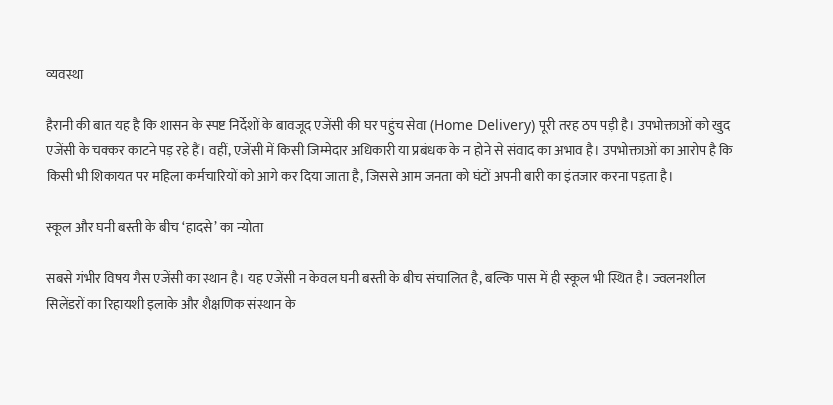व्यवस्था

हैरानी की बात यह है कि शासन के स्पष्ट निर्देशों के बावजूद एजेंसी की घर पहुंच सेवा (Home Delivery) पूरी तरह ठप पड़ी है। उपभोक्ताओं को खुद एजेंसी के चक्कर काटने पड़ रहे हैं। वहीं, एजेंसी में किसी जिम्मेदार अधिकारी या प्रबंधक के न होने से संवाद का अभाव है। उपभोक्ताओं का आरोप है कि किसी भी शिकायत पर महिला कर्मचारियों को आगे कर दिया जाता है, जिससे आम जनता को घंटों अपनी बारी का इंतजार करना पड़ता है।

स्कूल और घनी बस्ती के बीच ‘हादसे’ का न्योता

सबसे गंभीर विषय गैस एजेंसी का स्थान है। यह एजेंसी न केवल घनी बस्ती के बीच संचालित है, बल्कि पास में ही स्कूल भी स्थित है। ज्वलनशील सिलेंडरों का रिहायशी इलाके और शैक्षणिक संस्थान के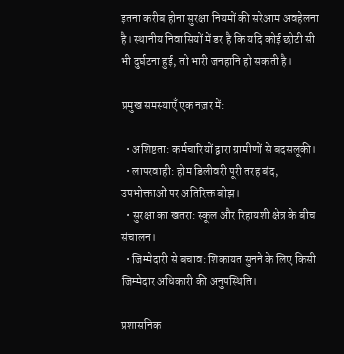इतना करीब होना सुरक्षा नियमों की सरेआम अवहेलना है। स्थानीय निवासियों में डर है कि यदि कोई छोटी सी भी दुर्घटना हुई, तो भारी जनहानि हो सकती है।

प्रमुख समस्याएँ एक नज़र में:

  • अशिष्टता: कर्मचारियों द्वारा ग्रामीणों से बदसलूकी।
  • लापरवाही: होम डिलीवरी पूरी तरह बंद, उपभोक्ताओं पर अतिरिक्त बोझ।
  • सुरक्षा का खतरा: स्कूल और रिहायशी क्षेत्र के बीच संचालन।
  • जिम्मेदारी से बचाव: शिकायत सुनने के लिए किसी जिम्मेदार अधिकारी की अनुपस्थिति।

प्रशासनिक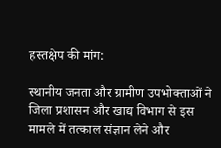हस्तक्षेप की मांग:

स्थानीय जनता और ग्रामीण उपभोक्ताओं ने जिला प्रशासन और खाद्य विभाग से इस मामले में तत्काल संज्ञान लेने और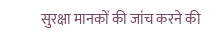सुरक्षा मानकों की जांच करने की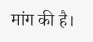मांग की है।